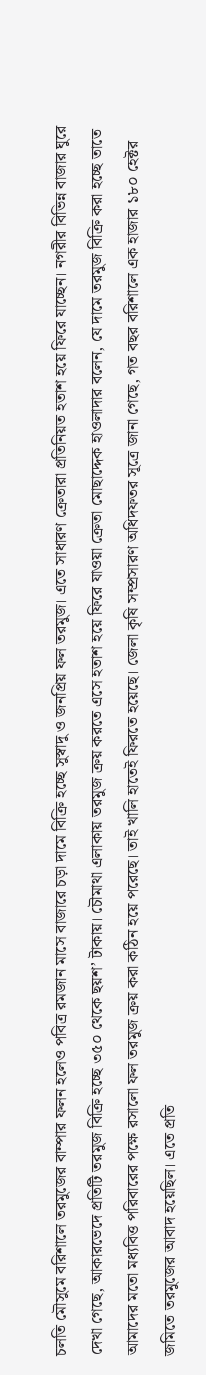চলতি মৌসুমে বরিশালে তরমুজের বাম্পার ফলন হলেও পবিত্র রমজান মাসে বাজারে চড়া দামে বিক্রি হচ্ছে সুস্বাদু ও জনপ্রিয় ফল তরমুজ। এতে সাধারণ ক্রেতারা প্রতিনিয়ত হতাশ হয়ে ফিরে যাচ্ছেন। নগরীর বিভিন্ন বাজার ঘুরে দেখা গেছে, আকারভেদে প্রতিটি তরমুজ বিক্রি হচ্ছে ৩৫০ থেকে ছয়শ’ টাকায়। চৌমাথা এলাকায় তরমুজ ক্রয় করতে এসে হতাশ হয়ে ফিরে যাওয়া ক্রেতা মোছাদ্দেক হাওলাদার বলেন, যে দামে তরমুজ বিক্রি করা হচ্ছে তাতে আমাদের মতো মধ্যবিত্ত পরিবারের পক্ষে রসালো ফল তরমুজ ক্রয় করা কঠিন হয়ে পরেছে। তাই খালি হাতেই ফিরতে হয়েছে। জেলা কৃষি সম্প্রসারণ অধিদফতর সূত্রে জানা গেছে, গত বছর বরিশালে এক হাজার ১৮০ হেক্টর জমিতে তরমুজের আবাদ হয়েছিল। এতে প্রতি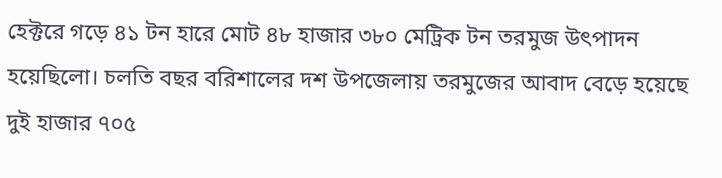হেক্টরে গড়ে ৪১ টন হারে মোট ৪৮ হাজার ৩৮০ মেট্রিক টন তরমুজ উৎপাদন হয়েছিলো। চলতি বছর বরিশালের দশ উপজেলায় তরমুজের আবাদ বেড়ে হয়েছে দুই হাজার ৭০৫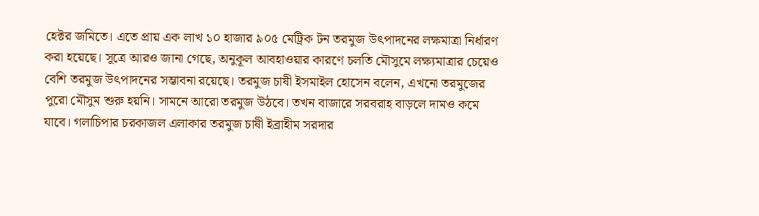হেক্টর জমিতে। এতে প্রায় এক লাখ ১০ হাজার ৯০৫ মেট্রিক টন তরমুজ উৎপাদনের লক্ষমাত্রা নির্ধারণ করা হয়েছে। সূত্রে আরও জানা গেছে, অনুকূল আবহাওয়ার কারণে চলতি মৌসুমে লক্ষ্যমাত্রার চেয়েও বেশি তরমুজ উৎপাদনের সম্ভাবনা রয়েছে। তরমুজ চাষী ইসমাইল হোসেন বলেন, এখনো তরমুজের পুরো মৌসুম শুরু হয়নি। সামনে আরো তরমুজ উঠবে। তখন বাজারে সরবরাহ বাড়লে দামও কমে যাবে। গলাচিপার চরকাজল এলাকার তরমুজ চাষী ইব্রাহীম সরদার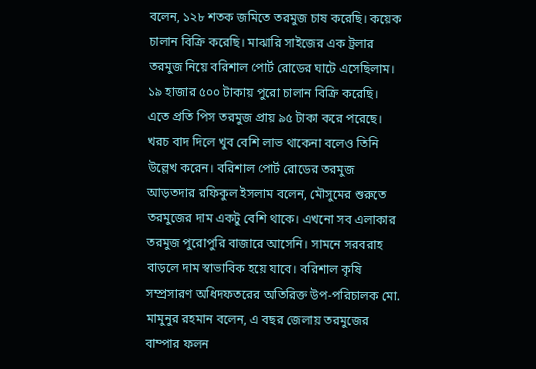বলেন, ১২৮ শতক জমিতে তরমুজ চাষ করেছি। কয়েক চালান বিক্রি করেছি। মাঝারি সাইজের এক ট্রলার তরমুজ নিয়ে বরিশাল পোর্ট রোডের ঘাটে এসেছিলাম। ১৯ হাজার ৫০০ টাকায় পুরো চালান বিক্রি করেছি। এতে প্রতি পিস তরমুজ প্রায় ৯৫ টাকা করে পরেছে। খরচ বাদ দিলে খুব বেশি লাভ থাকেনা বলেও তিনি উল্লেখ করেন। বরিশাল পোর্ট রোডের তরমুজ আড়তদার রফিকুল ইসলাম বলেন, মৌসুমের শুরুতে তরমুজের দাম একটু বেশি থাকে। এখনো সব এলাকার তরমুজ পুরোপুরি বাজারে আসেনি। সামনে সরবরাহ বাড়লে দাম স্বাভাবিক হয়ে যাবে। বরিশাল কৃষি সম্প্রসারণ অধিদফতরের অতিরিক্ত উপ-পরিচালক মো. মামুনুর রহমান বলেন, এ বছর জেলায় তরমুজের বাম্পার ফলন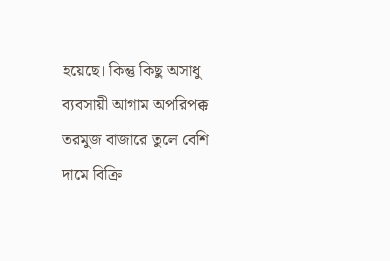হয়েছে। কিন্তু কিছু অসাধু ব্যবসায়ী আগাম অপরিপক্ক তরমুজ বাজারে তুলে বেশি দামে বিক্রি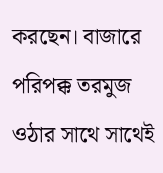করছেন। বাজারে পরিপক্ক তরমুজ ওঠার সাথে সাথেই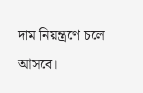দাম নিয়ন্ত্রণে চলে আসবে।